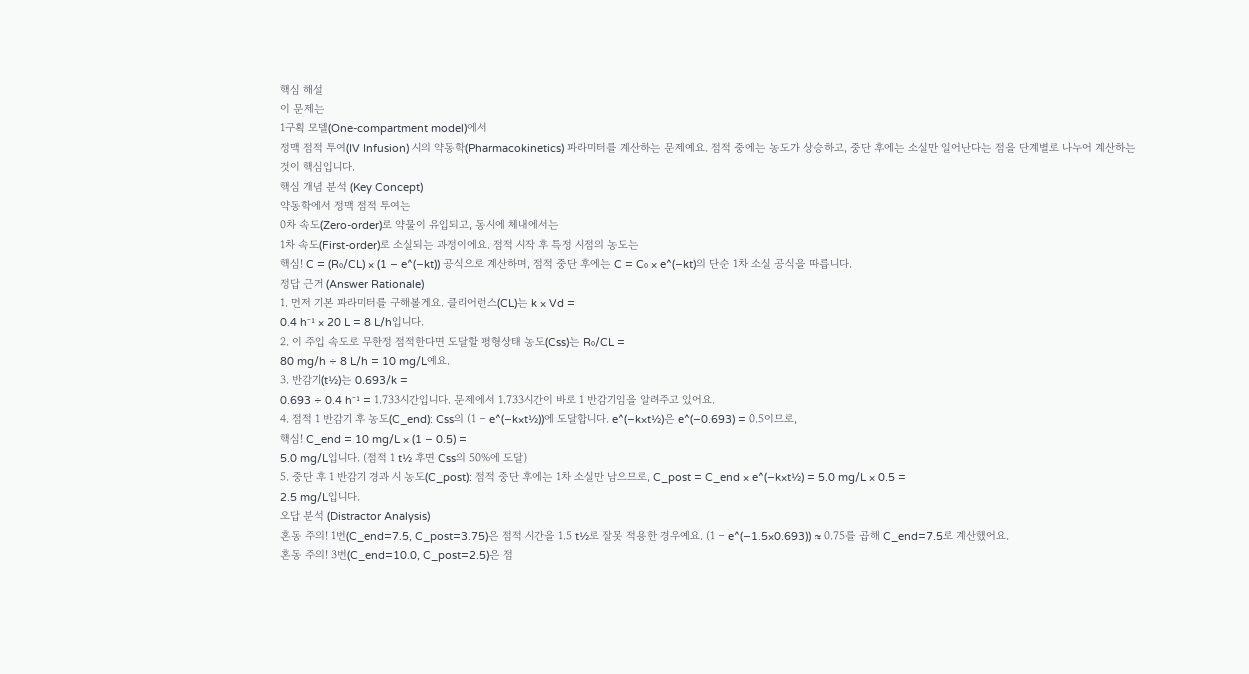핵심 해설
이 문제는
1구획 모델(One-compartment model)에서
정맥 점적 투여(IV Infusion) 시의 약동학(Pharmacokinetics) 파라미터를 계산하는 문제예요. 점적 중에는 농도가 상승하고, 중단 후에는 소실만 일어난다는 점을 단계별로 나누어 계산하는 것이 핵심입니다.
핵심 개념 분석 (Key Concept)
약동학에서 정맥 점적 투여는
0차 속도(Zero-order)로 약물이 유입되고, 동시에 체내에서는
1차 속도(First-order)로 소실되는 과정이에요. 점적 시작 후 특정 시점의 농도는
핵심! C = (R₀/CL) × (1 − e^(−kt)) 공식으로 계산하며, 점적 중단 후에는 C = C₀ × e^(−kt)의 단순 1차 소실 공식을 따릅니다.
정답 근거 (Answer Rationale)
1. 먼저 기본 파라미터를 구해볼게요. 클리어런스(CL)는 k × Vd =
0.4 h⁻¹ × 20 L = 8 L/h입니다.
2. 이 주입 속도로 무한정 점적한다면 도달할 평형상태 농도(Css)는 R₀/CL =
80 mg/h ÷ 8 L/h = 10 mg/L예요.
3. 반감기(t½)는 0.693/k =
0.693 ÷ 0.4 h⁻¹ = 1.733시간입니다. 문제에서 1.733시간이 바로 1 반감기임을 알려주고 있어요.
4. 점적 1 반감기 후 농도(C_end): Css의 (1 − e^(−k×t½))에 도달합니다. e^(−k×t½)은 e^(−0.693) = 0.5이므로,
핵심! C_end = 10 mg/L × (1 − 0.5) =
5.0 mg/L입니다. (점적 1 t½ 후면 Css의 50%에 도달)
5. 중단 후 1 반감기 경과 시 농도(C_post): 점적 중단 후에는 1차 소실만 남으므로, C_post = C_end × e^(−k×t½) = 5.0 mg/L × 0.5 =
2.5 mg/L입니다.
오답 분석 (Distractor Analysis)
혼동 주의! 1번(C_end=7.5, C_post=3.75)은 점적 시간을 1.5 t½로 잘못 적용한 경우예요. (1 − e^(−1.5×0.693)) ≈ 0.75를 곱해 C_end=7.5로 계산했어요.
혼동 주의! 3번(C_end=10.0, C_post=2.5)은 점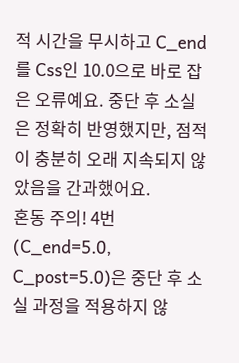적 시간을 무시하고 C_end를 Css인 10.0으로 바로 잡은 오류예요. 중단 후 소실은 정확히 반영했지만, 점적이 충분히 오래 지속되지 않았음을 간과했어요.
혼동 주의! 4번(C_end=5.0, C_post=5.0)은 중단 후 소실 과정을 적용하지 않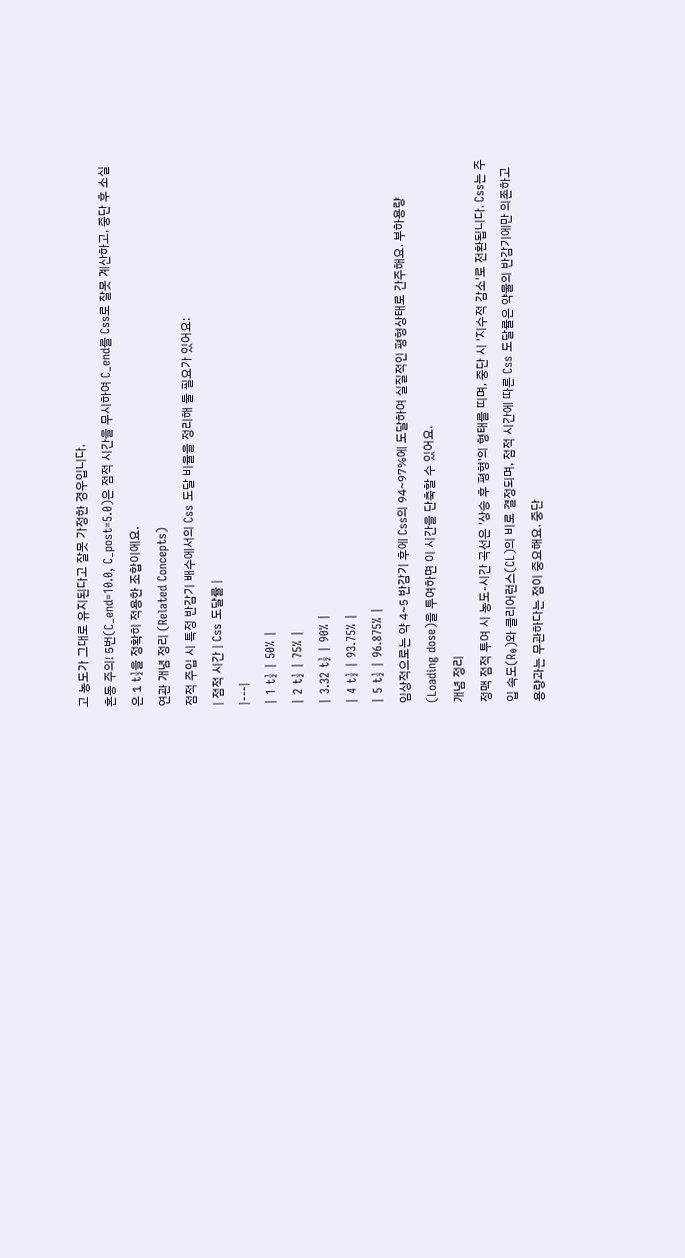고 농도가 그대로 유지된다고 잘못 가정한 경우입니다.
혼동 주의! 5번(C_end=10.0, C_post=5.0)은 점적 시간을 무시하여 C_end를 Css로 잘못 계산하고, 중단 후 소실은 1 t½을 정확히 적용한 조합이에요.
연관 개념 정리 (Related Concepts)
점적 주입 시 특정 반감기 배수에서의 Css 도달 비율을 정리해 둘 필요가 있어요:
| 점적 시간 | Css 도달률 |
|---|
| 1 t½ | 50% |
| 2 t½ | 75% |
| 3.32 t½ | 90% |
| 4 t½ | 93.75% |
| 5 t½ | 96.875% |
임상적으로는 약 4~5 반감기 후에 Css의 94~97%에 도달하여 실질적인 평형상태로 간주해요. 부하용량(Loading dose)을 투여하면 이 시간을 단축할 수 있어요.
개념 정리
정맥 점적 투여 시 농도-시간 곡선은 '상승 후 평형'의 형태를 띠며, 중단 시 '지수적 감소'로 전환됩니다. Css는 주입 속도(R₀)와 클리어런스(CL)의 비로 결정되며, 점적 시간에 따른 Css 도달률은 약물의 반감기에만 의존하고 용량과는 무관하다는 점이 중요해요. 중단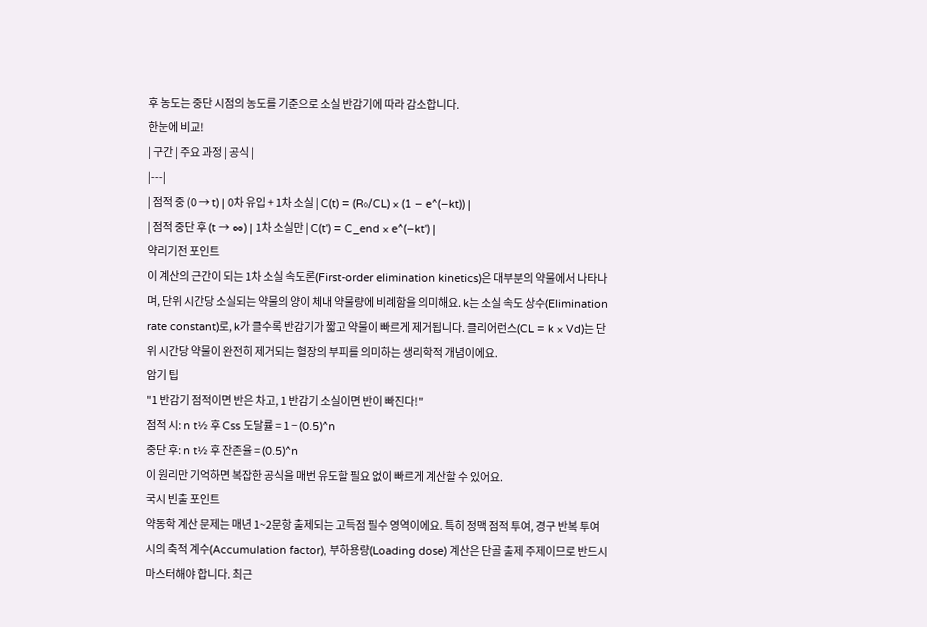후 농도는 중단 시점의 농도를 기준으로 소실 반감기에 따라 감소합니다.
한눈에 비교!
| 구간 | 주요 과정 | 공식 |
|---|
| 점적 중 (0 → t) | 0차 유입 + 1차 소실 | C(t) = (R₀/CL) × (1 − e^(−kt)) |
| 점적 중단 후 (t → ∞) | 1차 소실만 | C(t') = C_end × e^(−kt') |
약리기전 포인트
이 계산의 근간이 되는 1차 소실 속도론(First-order elimination kinetics)은 대부분의 약물에서 나타나며, 단위 시간당 소실되는 약물의 양이 체내 약물량에 비례함을 의미해요. k는 소실 속도 상수(Elimination rate constant)로, k가 클수록 반감기가 짧고 약물이 빠르게 제거됩니다. 클리어런스(CL = k × Vd)는 단위 시간당 약물이 완전히 제거되는 혈장의 부피를 의미하는 생리학적 개념이에요.
암기 팁
"1 반감기 점적이면 반은 차고, 1 반감기 소실이면 반이 빠진다!"
점적 시: n t½ 후 Css 도달률 = 1 − (0.5)^n
중단 후: n t½ 후 잔존율 = (0.5)^n
이 원리만 기억하면 복잡한 공식을 매번 유도할 필요 없이 빠르게 계산할 수 있어요.
국시 빈출 포인트
약동학 계산 문제는 매년 1~2문항 출제되는 고득점 필수 영역이에요. 특히 정맥 점적 투여, 경구 반복 투여 시의 축적 계수(Accumulation factor), 부하용량(Loading dose) 계산은 단골 출제 주제이므로 반드시 마스터해야 합니다. 최근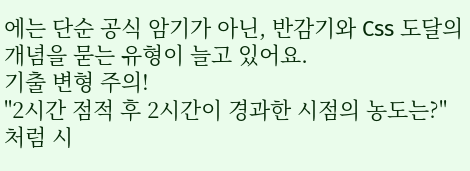에는 단순 공식 암기가 아닌, 반감기와 Css 도달의 개념을 묻는 유형이 늘고 있어요.
기출 변형 주의!
"2시간 점적 후 2시간이 경과한 시점의 농도는?"처럼 시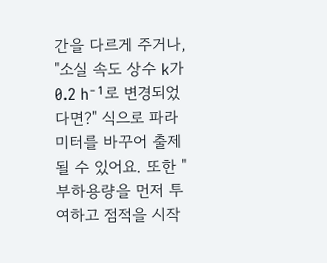간을 다르게 주거나, "소실 속도 상수 k가 0.2 h⁻¹로 변경되었다면?" 식으로 파라미터를 바꾸어 출제될 수 있어요. 또한 "부하용량을 먼저 투여하고 점적을 시작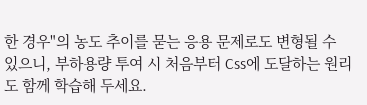한 경우"의 농도 추이를 묻는 응용 문제로도 변형될 수 있으니, 부하용량 투여 시 처음부터 Css에 도달하는 원리도 함께 학습해 두세요.